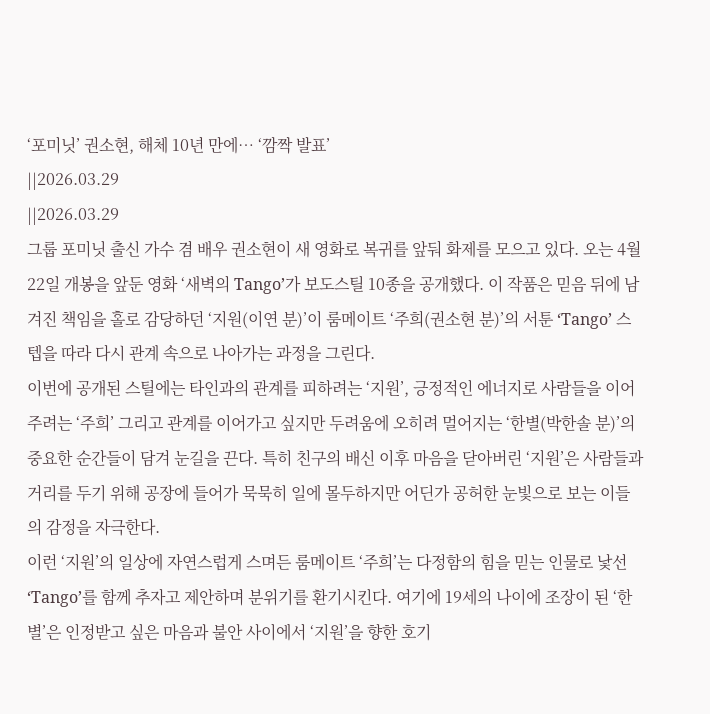‘포미닛’ 권소현, 해체 10년 만에… ‘깜짝 발표’
||2026.03.29
||2026.03.29
그룹 포미닛 출신 가수 겸 배우 권소현이 새 영화로 복귀를 앞둬 화제를 모으고 있다. 오는 4월 22일 개봉을 앞둔 영화 ‘새벽의 Tango’가 보도스틸 10종을 공개했다. 이 작품은 믿음 뒤에 남겨진 책임을 홀로 감당하던 ‘지원(이연 분)’이 룸메이트 ‘주희(권소현 분)’의 서툰 ‘Tango’ 스텝을 따라 다시 관계 속으로 나아가는 과정을 그린다.
이번에 공개된 스틸에는 타인과의 관계를 피하려는 ‘지원’, 긍정적인 에너지로 사람들을 이어주려는 ‘주희’ 그리고 관계를 이어가고 싶지만 두려움에 오히려 멀어지는 ‘한별(박한솔 분)’의 중요한 순간들이 담겨 눈길을 끈다. 특히 친구의 배신 이후 마음을 닫아버린 ‘지원’은 사람들과 거리를 두기 위해 공장에 들어가 묵묵히 일에 몰두하지만 어딘가 공허한 눈빛으로 보는 이들의 감정을 자극한다.
이런 ‘지원’의 일상에 자연스럽게 스며든 룸메이트 ‘주희’는 다정함의 힘을 믿는 인물로 낯선 ‘Tango’를 함께 추자고 제안하며 분위기를 환기시킨다. 여기에 19세의 나이에 조장이 된 ‘한별’은 인정받고 싶은 마음과 불안 사이에서 ‘지원’을 향한 호기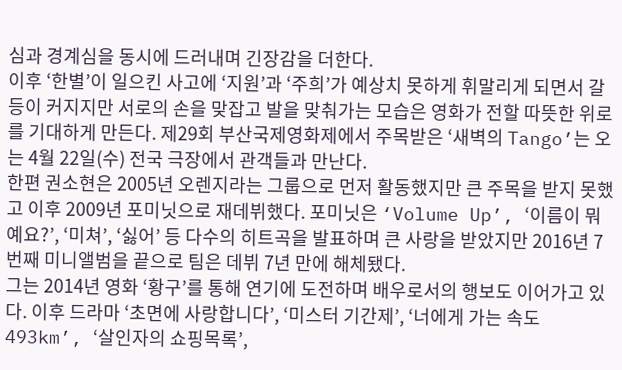심과 경계심을 동시에 드러내며 긴장감을 더한다.
이후 ‘한별’이 일으킨 사고에 ‘지원’과 ‘주희’가 예상치 못하게 휘말리게 되면서 갈등이 커지지만 서로의 손을 맞잡고 발을 맞춰가는 모습은 영화가 전할 따뜻한 위로를 기대하게 만든다. 제29회 부산국제영화제에서 주목받은 ‘새벽의 Tango’는 오는 4월 22일(수) 전국 극장에서 관객들과 만난다.
한편 권소현은 2005년 오렌지라는 그룹으로 먼저 활동했지만 큰 주목을 받지 못했고 이후 2009년 포미닛으로 재데뷔했다. 포미닛은 ‘Volume Up’, ‘이름이 뭐예요?’, ‘미쳐’, ‘싫어’ 등 다수의 히트곡을 발표하며 큰 사랑을 받았지만 2016년 7번째 미니앨범을 끝으로 팀은 데뷔 7년 만에 해체됐다.
그는 2014년 영화 ‘황구’를 통해 연기에 도전하며 배우로서의 행보도 이어가고 있다. 이후 드라마 ‘초면에 사랑합니다’, ‘미스터 기간제’, ‘너에게 가는 속도 493km’, ‘살인자의 쇼핑목록’,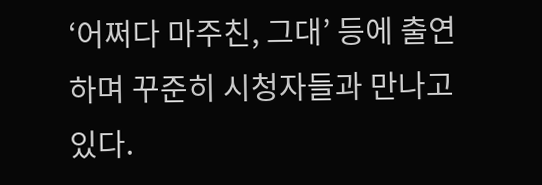‘어쩌다 마주친, 그대’ 등에 출연하며 꾸준히 시청자들과 만나고 있다.